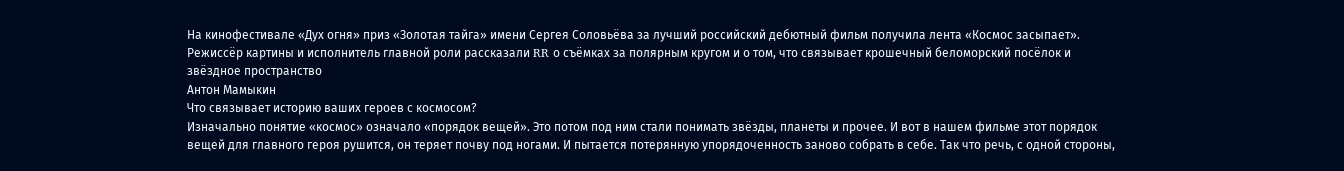На кинофестивале «Дух огня» приз «Золотая тайга» имени Сергея Соловьёва за лучший российский дебютный фильм получила лента «Космос засыпает». Режиссёр картины и исполнитель главной роли рассказали RR о съёмках за полярным кругом и о том, что связывает крошечный беломорский посёлок и звёздное пространство
Антон Мамыкин
Что связывает историю ваших героев с космосом?
Изначально понятие «космос» означало «порядок вещей». Это потом под ним стали понимать звёзды, планеты и прочее. И вот в нашем фильме этот порядок вещей для главного героя рушится, он теряет почву под ногами. И пытается потерянную упорядоченность заново собрать в себе. Так что речь, с одной стороны,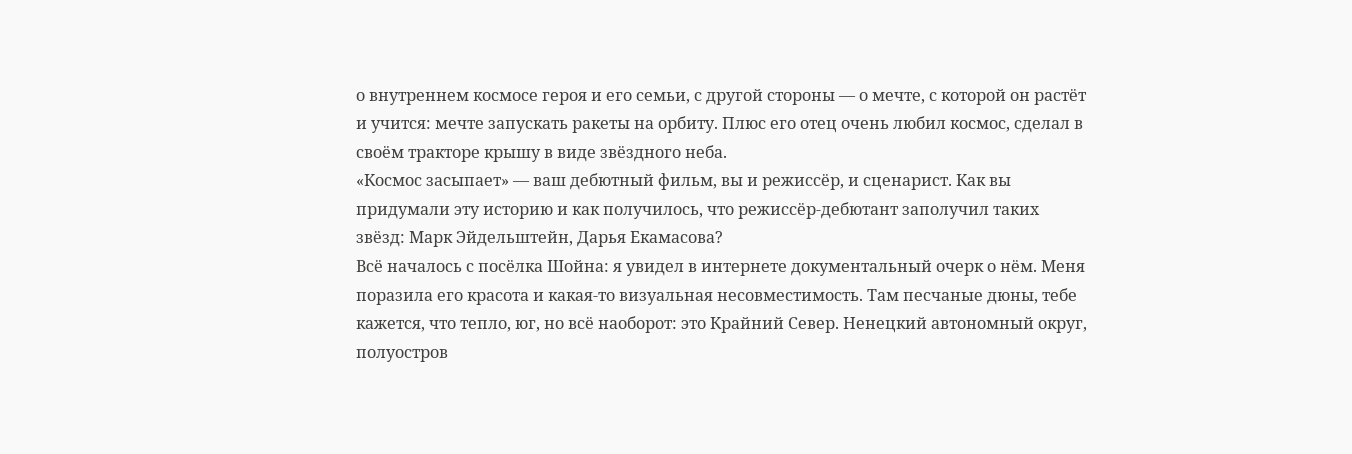о внутреннем космосе героя и его семьи, с другой стороны — о мечте, с которой он растёт и учится: мечте запускать ракеты на орбиту. Плюс его отец очень любил космос, сделал в своём тракторе крышу в виде звёздного неба.
«Космос засыпает» — ваш дебютный фильм, вы и режиссёр, и сценарист. Как вы придумали эту историю и как получилось, что режиссёр-дебютант заполучил таких звёзд: Марк Эйдельштейн, Дарья Екамасова?
Всё началось с посёлка Шойна: я увидел в интернете документальный очерк о нём. Меня поразила его красота и какая-то визуальная несовместимость. Там песчаные дюны, тебе кажется, что тепло, юг, но всё наоборот: это Крайний Север. Ненецкий автономный округ, полуостров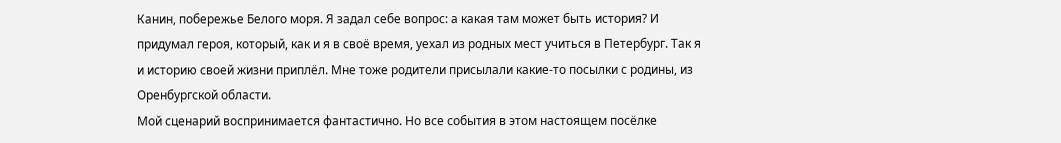Канин, побережье Белого моря. Я задал себе вопрос: а какая там может быть история? И придумал героя, который, как и я в своё время, уехал из родных мест учиться в Петербург. Так я и историю своей жизни приплёл. Мне тоже родители присылали какие-то посылки с родины, из Оренбургской области.
Мой сценарий воспринимается фантастично. Но все события в этом настоящем посёлке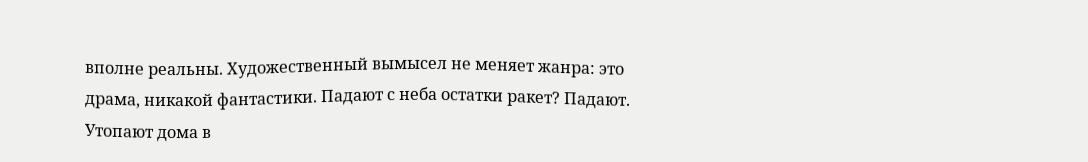вполне реальны. Художественный вымысел не меняет жанра: это драма, никакой фантастики. Падают с неба остатки ракет? Падают. Утопают дома в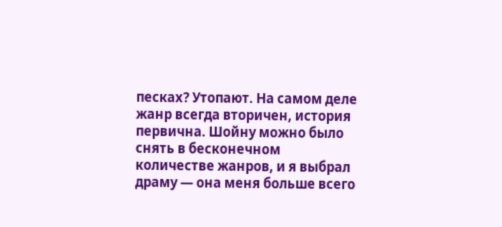песках? Утопают. На самом деле жанр всегда вторичен, история первична. Шойну можно было снять в бесконечном количестве жанров, и я выбрал драму — она меня больше всего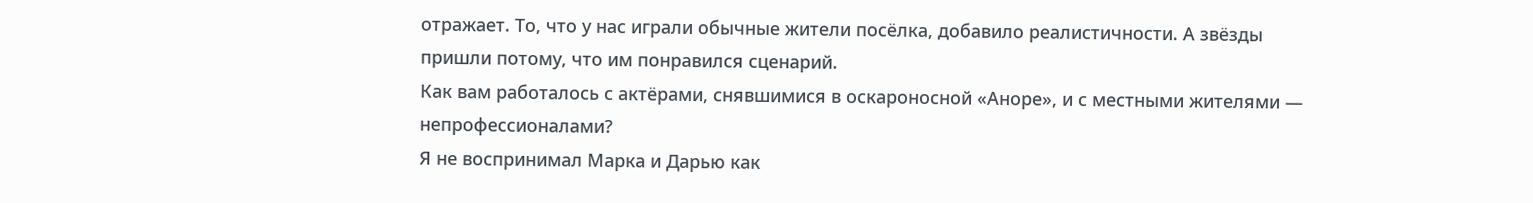отражает. То, что у нас играли обычные жители посёлка, добавило реалистичности. А звёзды пришли потому, что им понравился сценарий.
Как вам работалось с актёрами, снявшимися в оскароносной «Аноре», и с местными жителями — непрофессионалами?
Я не воспринимал Марка и Дарью как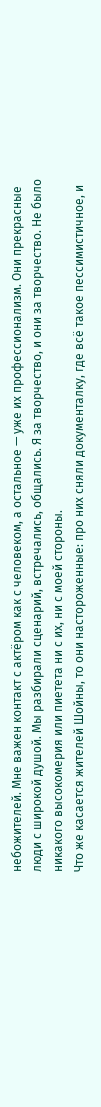небожителей. Мне важен контакт с актёром как с человеком, а остальное — уже их профессионализм. Они прекрасные люди с широкой душой. Мы разбирали сценарий, встречались, общались. Я за творчество, и они за творчество. Не было никакого высокомерия или пиетета ни с их, ни с моей стороны.
Что же касается жителей Шойны, то они настороженные: про них сняли документалку, где всё такое пессимистичное, и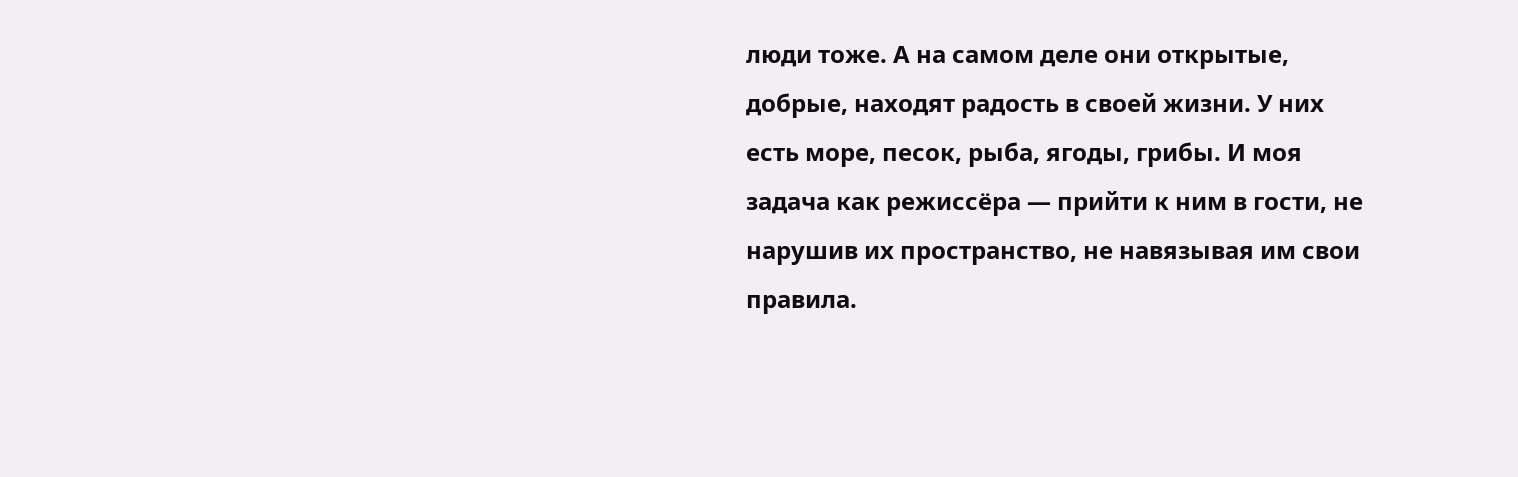люди тоже. А на самом деле они открытые, добрые, находят радость в своей жизни. У них есть море, песок, рыба, ягоды, грибы. И моя задача как режиссёра — прийти к ним в гости, не нарушив их пространство, не навязывая им свои правила.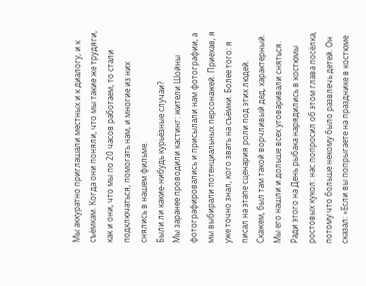Мы аккуратно приглашали местных и к диалогу, и к съёмкам. Когда они поняли, что мы такие же трудяги, как и они, что мы по 20 часов работаем, то стали подключаться, помогать нам, и многие из них снялись в нашем фильме.
Были ли какие-нибудь курьёзные случаи?
Мы заранее проводили кастинг: жители Шойны фотографировались и присылали нам фотографии, а мы выбирали потенциальных персонажей. Приехав, я уже точно знал, кого звать на съёмки. Более того: я писал на этапе сценария роли под этих людей. Скажем, был там такой ворчливый дед, характерный. Мы его нашли и дольше всех уговаривали сняться. Ради этого на День рыбака нарядились в костюмы ростовых кукол: нас попросил об этом глава посёлка, потому что больше некому было развлечь детей. Он сказал: «Если вы попрыгаете на празднике в костюме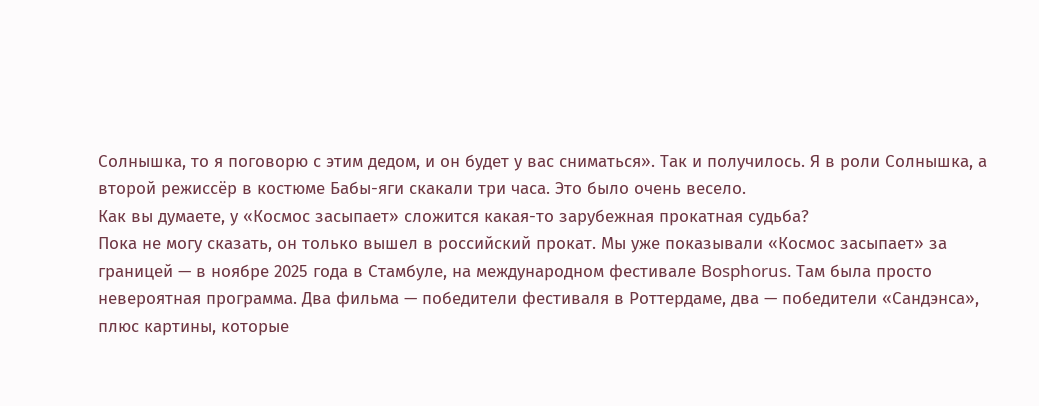Солнышка, то я поговорю с этим дедом, и он будет у вас сниматься». Так и получилось. Я в роли Солнышка, а второй режиссёр в костюме Бабы-яги скакали три часа. Это было очень весело.
Как вы думаете, у «Космос засыпает» сложится какая-то зарубежная прокатная судьба?
Пока не могу сказать, он только вышел в российский прокат. Мы уже показывали «Космос засыпает» за границей — в ноябре 2025 года в Стамбуле, на международном фестивале Bosphorus. Там была просто невероятная программа. Два фильма — победители фестиваля в Роттердаме, два — победители «Сандэнса», плюс картины, которые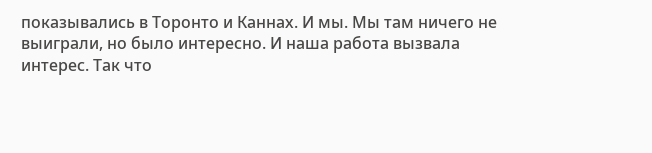показывались в Торонто и Каннах. И мы. Мы там ничего не выиграли, но было интересно. И наша работа вызвала интерес. Так что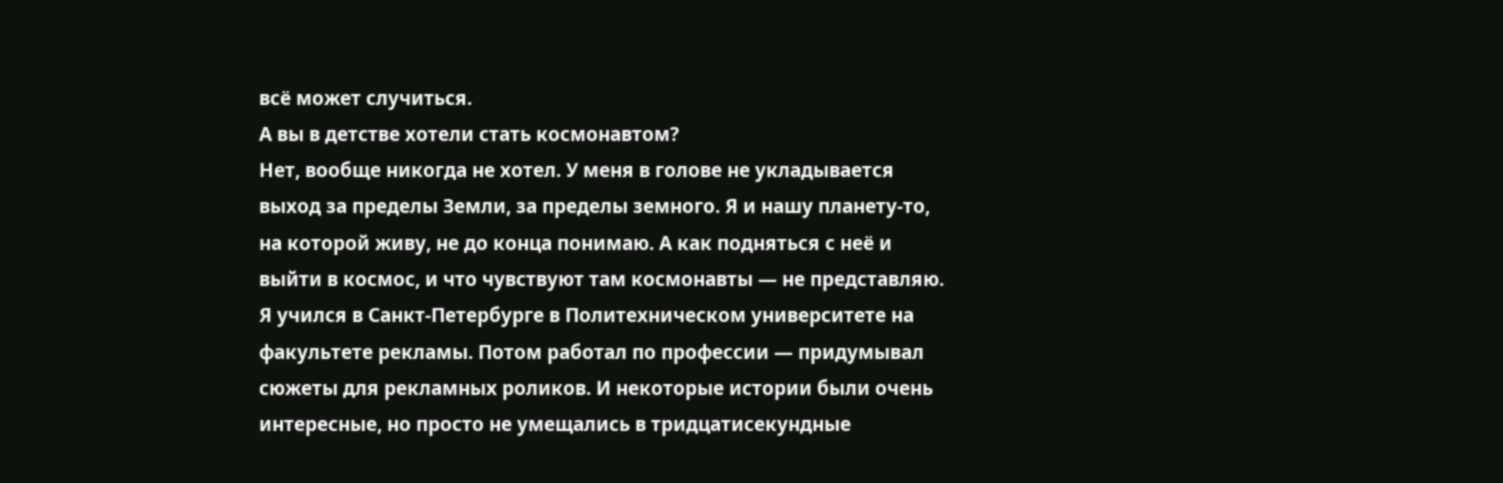всё может случиться.
А вы в детстве хотели стать космонавтом?
Нет, вообще никогда не хотел. У меня в голове не укладывается выход за пределы Земли, за пределы земного. Я и нашу планету-то, на которой живу, не до конца понимаю. А как подняться с неё и выйти в космос, и что чувствуют там космонавты — не представляю.
Я учился в Санкт-Петербурге в Политехническом университете на факультете рекламы. Потом работал по профессии — придумывал сюжеты для рекламных роликов. И некоторые истории были очень интересные, но просто не умещались в тридцатисекундные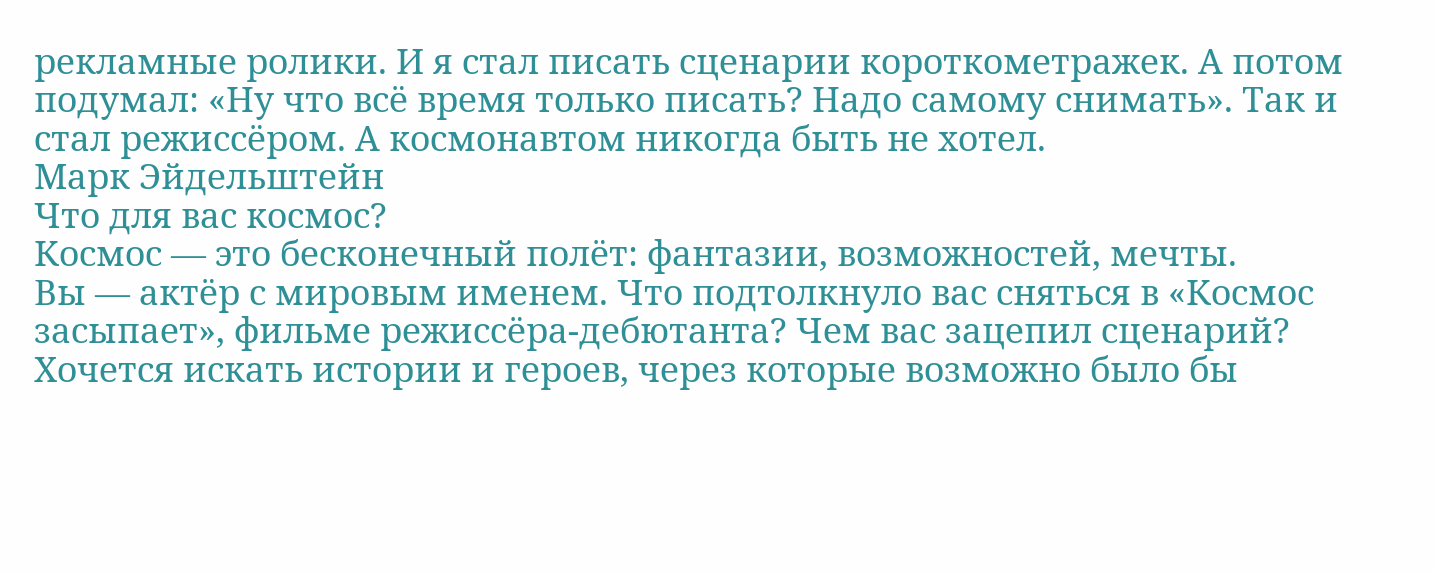рекламные ролики. И я стал писать сценарии короткометражек. А потом подумал: «Ну что всё время только писать? Надо самому снимать». Так и стал режиссёром. А космонавтом никогда быть не хотел.
Марк Эйдельштейн
Что для вас космос?
Космос — это бесконечный полёт: фантазии, возможностей, мечты.
Вы — актёр с мировым именем. Что подтолкнуло вас сняться в «Космос засыпает», фильме режиссёра-дебютанта? Чем вас зацепил сценарий?
Хочется искать истории и героев, через которые возможно было бы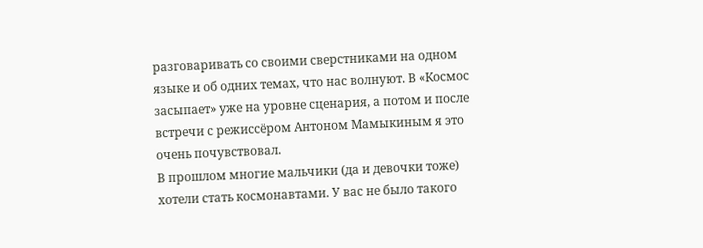разговаривать со своими сверстниками на одном языке и об одних темах, что нас волнуют. В «Космос засыпает» уже на уровне сценария, а потом и после встречи с режиссёром Антоном Мамыкиным я это очень почувствовал.
В прошлом многие мальчики (да и девочки тоже) хотели стать космонавтами. У вас не было такого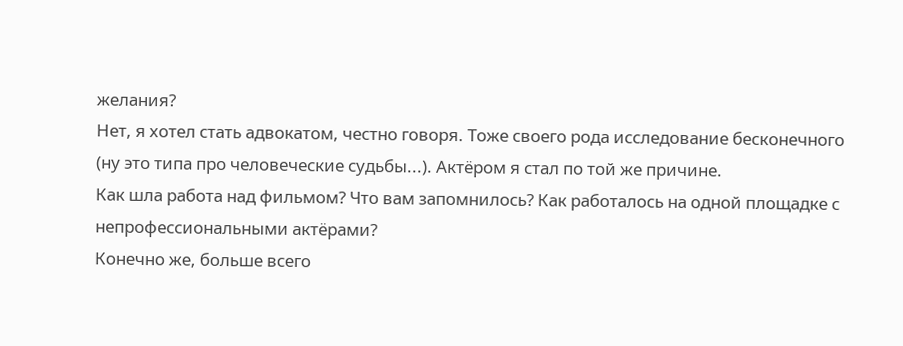желания?
Нет, я хотел стать адвокатом, честно говоря. Тоже своего рода исследование бесконечного (ну это типа про человеческие судьбы...). Актёром я стал по той же причине.
Как шла работа над фильмом? Что вам запомнилось? Как работалось на одной площадке с непрофессиональными актёрами?
Конечно же, больше всего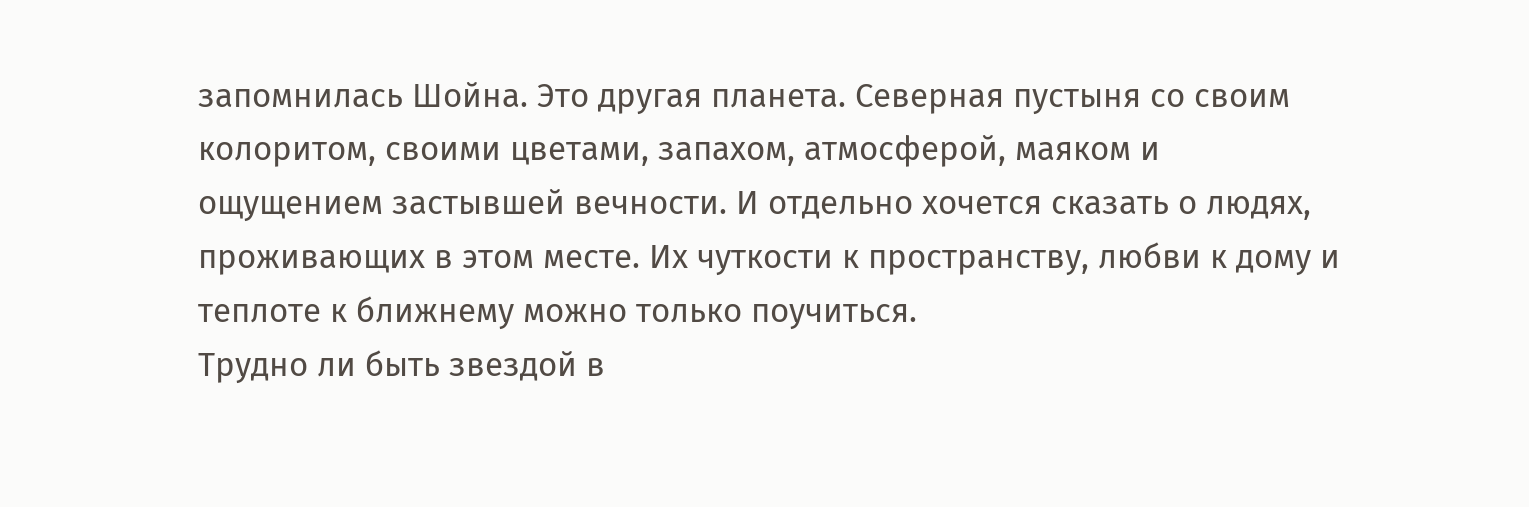запомнилась Шойна. Это другая планета. Северная пустыня со своим колоритом, своими цветами, запахом, атмосферой, маяком и ощущением застывшей вечности. И отдельно хочется сказать о людях, проживающих в этом месте. Их чуткости к пространству, любви к дому и теплоте к ближнему можно только поучиться.
Трудно ли быть звездой в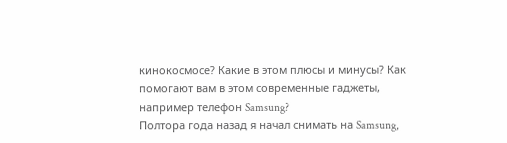кинокосмосе? Какие в этом плюсы и минусы? Как помогают вам в этом современные гаджеты, например телефон Samsung?
Полтора года назад я начал снимать на Samsung,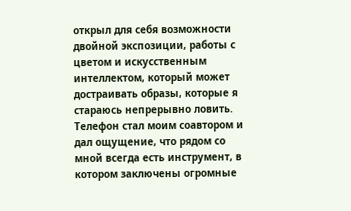открыл для себя возможности двойной экспозиции, работы с цветом и искусственным интеллектом, который может достраивать образы, которые я стараюсь непрерывно ловить. Телефон стал моим соавтором и дал ощущение, что рядом со мной всегда есть инструмент, в котором заключены огромные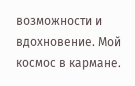возможности и вдохновение. Мой космос в кармане.